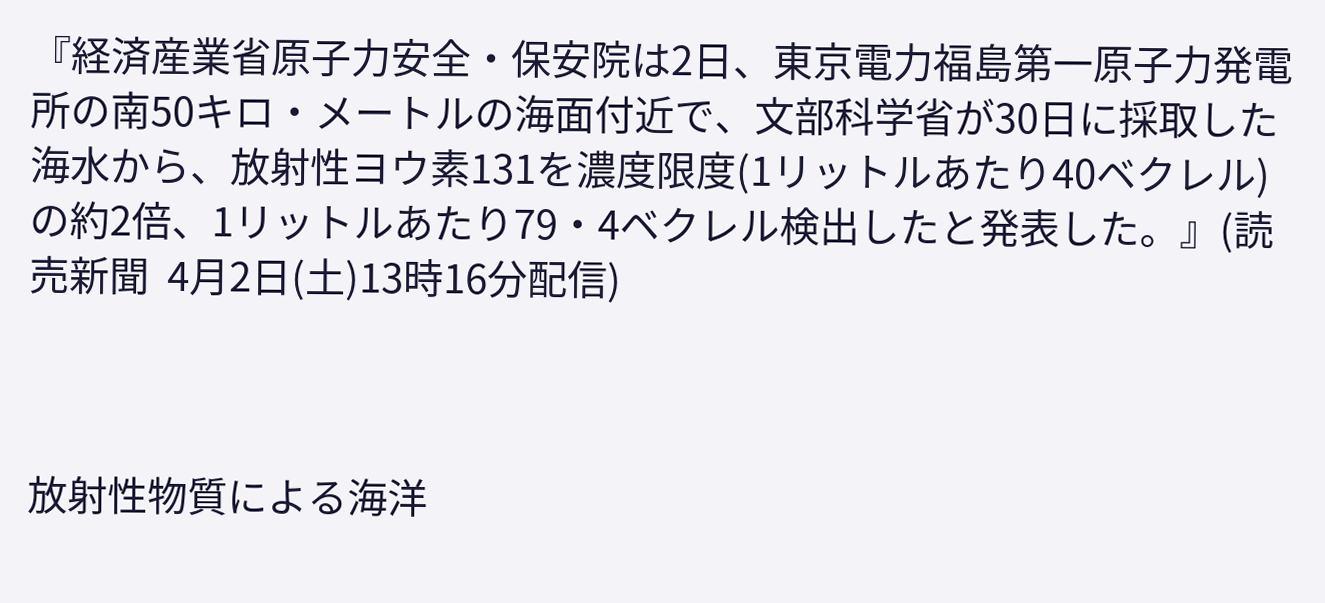『経済産業省原子力安全・保安院は2日、東京電力福島第一原子力発電所の南50キロ・メートルの海面付近で、文部科学省が30日に採取した海水から、放射性ヨウ素131を濃度限度(1リットルあたり40ベクレル)の約2倍、1リットルあたり79・4ベクレル検出したと発表した。』(読売新聞  4月2日(土)13時16分配信)



放射性物質による海洋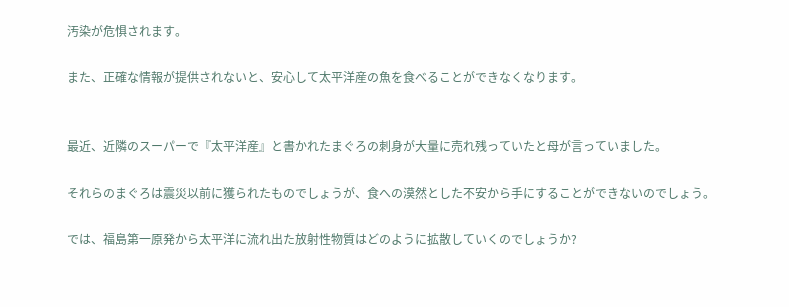汚染が危惧されます。

また、正確な情報が提供されないと、安心して太平洋産の魚を食べることができなくなります。


最近、近隣のスーパーで『太平洋産』と書かれたまぐろの刺身が大量に売れ残っていたと母が言っていました。

それらのまぐろは震災以前に獲られたものでしょうが、食への漠然とした不安から手にすることができないのでしょう。

では、福島第一原発から太平洋に流れ出た放射性物質はどのように拡散していくのでしょうか?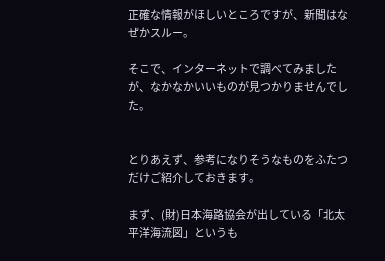正確な情報がほしいところですが、新聞はなぜかスルー。

そこで、インターネットで調べてみましたが、なかなかいいものが見つかりませんでした。


とりあえず、参考になりそうなものをふたつだけご紹介しておきます。

まず、(財)日本海路協会が出している「北太平洋海流図」というも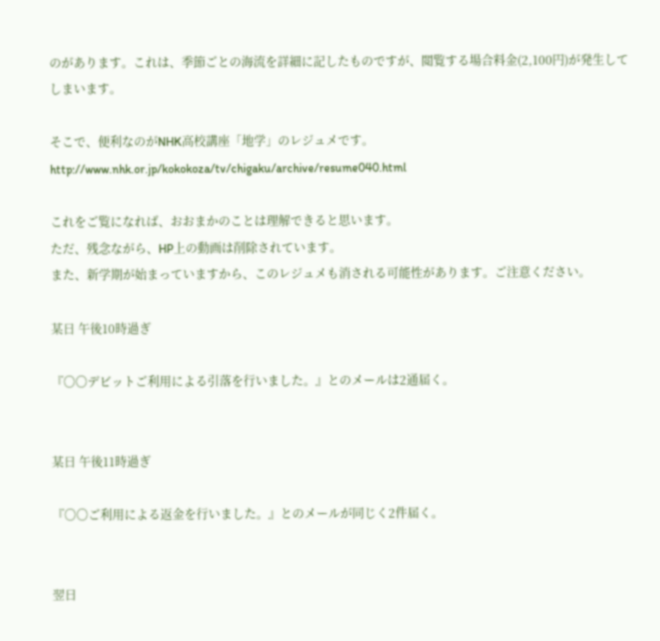のがあります。これは、季節ごとの海流を詳細に記したものですが、閲覧する場合料金(2,100円)が発生してしまいます。

そこで、便利なのがNHK高校講座「地学」のレジュメです。
http://www.nhk.or.jp/kokokoza/tv/chigaku/archive/resume040.html

これをご覧になれば、おおまかのことは理解できると思います。
ただ、残念ながら、HP上の動画は削除されています。
また、新学期が始まっていますから、このレジュメも消される可能性があります。ご注意ください。

某日 午後10時過ぎ

『〇〇デビットご利用による引落を行いました。』とのメールは2通届く。


某日 午後11時過ぎ

『〇〇ご利用による返金を行いました。』とのメールが同じく2件届く。


翌日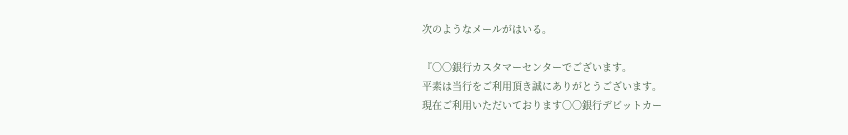次のようなメールがはいる。

『〇〇銀行カスタマーセンターでございます。
平素は当行をご利用頂き誠にありがとうございます。
現在ご利用いただいております〇〇銀行デビットカー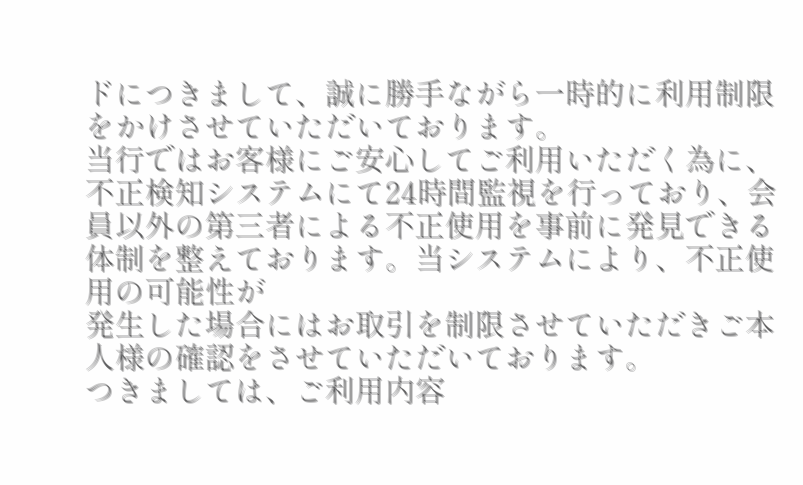ドにつきまして、誠に勝手ながら一時的に利用制限をかけさせていただいております。
当行ではお客様にご安心してご利用いただく為に、不正検知システムにて24時間監視を行っており、会員以外の第三者による不正使用を事前に発見できる体制を整えております。当システムにより、不正使用の可能性が
発生した場合にはお取引を制限させていただきご本人様の確認をさせていただいております。
つきましては、ご利用内容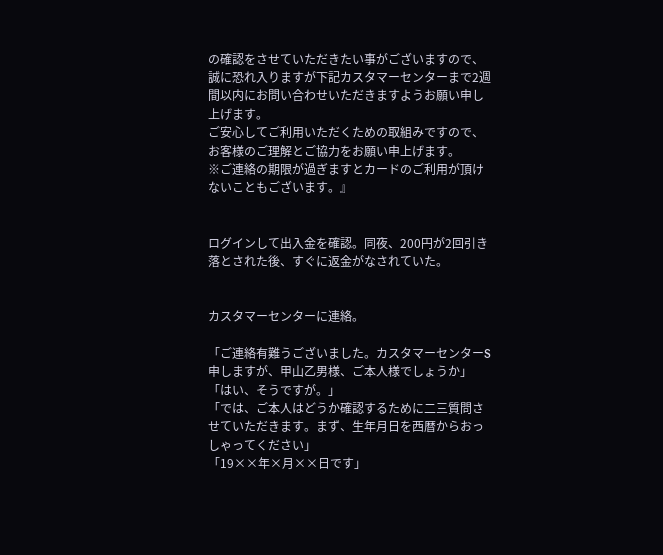の確認をさせていただきたい事がございますので、
誠に恐れ入りますが下記カスタマーセンターまで2週間以内にお問い合わせいただきますようお願い申し上げます。
ご安心してご利用いただくための取組みですので、お客様のご理解とご協力をお願い申上げます。
※ご連絡の期限が過ぎますとカードのご利用が頂けないこともございます。』


ログインして出入金を確認。同夜、200円が2回引き落とされた後、すぐに返金がなされていた。


カスタマーセンターに連絡。

「ご連絡有難うございました。カスタマーセンターS申しますが、甲山乙男様、ご本人様でしょうか」
「はい、そうですが。」
「では、ご本人はどうか確認するために二三質問させていただきます。まず、生年月日を西暦からおっしゃってください」
「19××年×月××日です」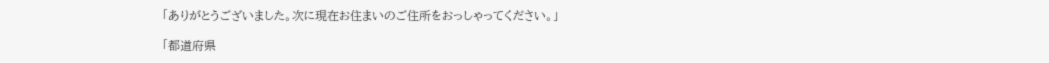「ありがとうございました。次に現在お住まいのご住所をおっしゃってください。」

「都道府県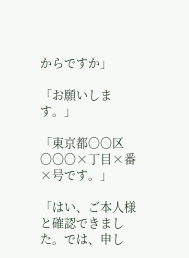からですか」

「お願いします。」

「東京都〇〇区〇〇〇×丁目×番×号です。」

「はい、ご本人様と確認できました。では、申し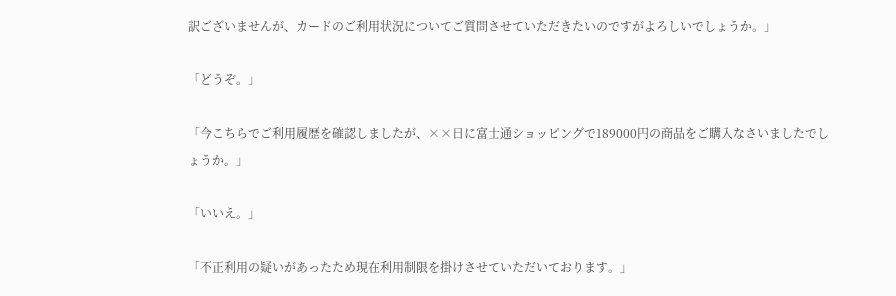訳ございませんが、カードのご利用状況についてご質問させていただきたいのですがよろしいでしょうか。」

「どうぞ。」

「今こちらでご利用履歴を確認しましたが、××日に富士通ショッピングで189000円の商品をご購入なさいましたでしょうか。」

「いいえ。」

「不正利用の疑いがあったため現在利用制限を掛けさせていただいております。」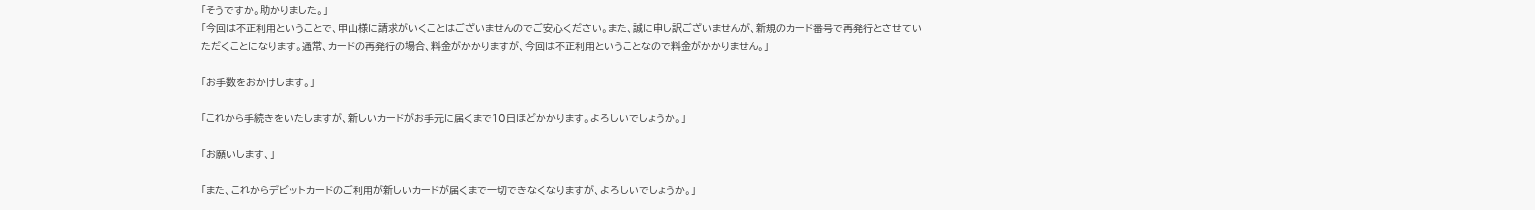「そうですか。助かりました。」
「今回は不正利用ということで、甲山様に請求がいくことはございませんのでご安心ください。また、誠に申し訳ございませんが、新規のカード番号で再発行とさせていただくことになります。通常、カードの再発行の場合、料金がかかりますが、今回は不正利用ということなので料金がかかりません。」

「お手数をおかけします。」

「これから手続きをいたしますが、新しいカードがお手元に届くまで10日ほどかかります。よろしいでしょうか。」

「お願いします、」

「また、これからデビットカードのご利用が新しいカードが届くまで一切できなくなりますが、よろしいでしょうか。」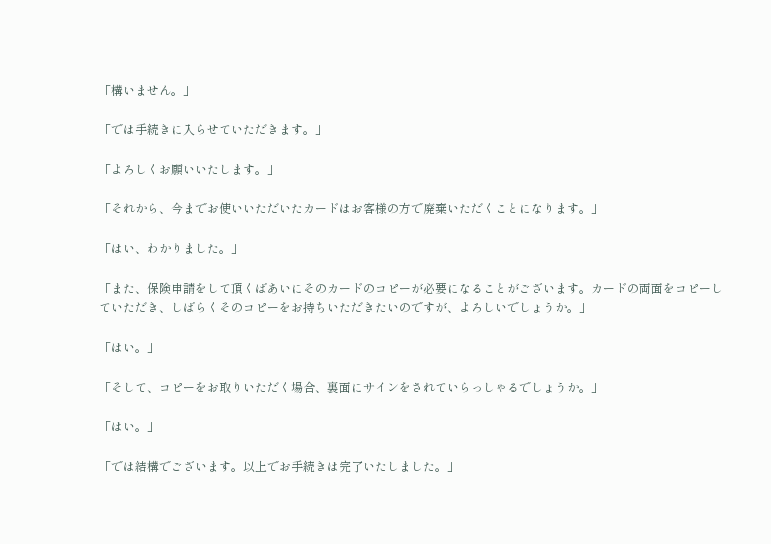「構いません。」

「では手続きに入らせていただきます。」

「よろしくお願いいたします。」

「それから、今までお使いいただいたカードはお客様の方で廃棄いただくことになります。」

「はい、わかりました。」

「また、保険申請をして頂くばあいにそのカードのコピーが必要になることがございます。カードの両面をコピーしていただき、しばらくそのコピーをお持ちいただきたいのですが、よろしいでしょうか。」

「はい。」

「そして、コピーをお取りいただく場合、裏面にサインをされていらっしゃるでしょうか。」

「はい。」

「では結構でございます。以上でお手続きは完了いたしました。」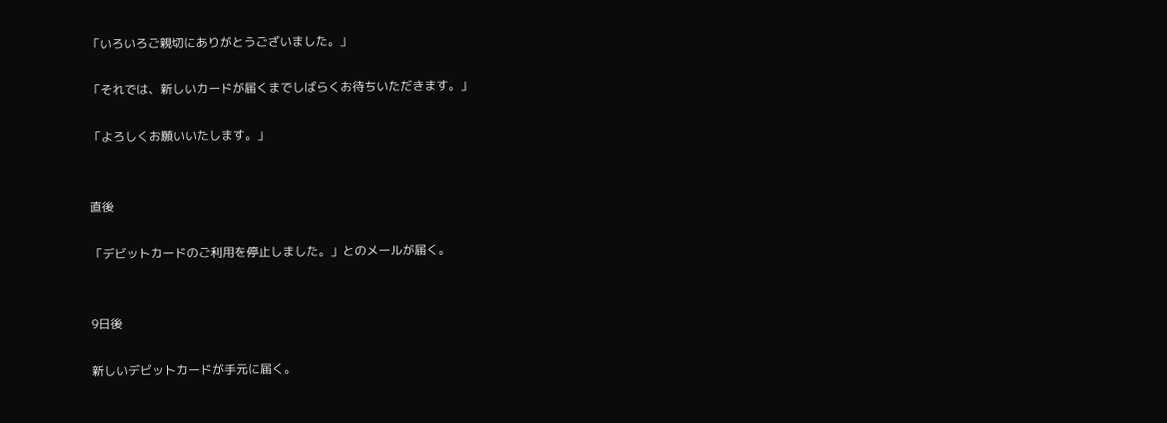「いろいろご親切にありがとうございました。」

「それでは、新しいカードが届くまでしばらくお待ちいただきます。」

「よろしくお願いいたします。」


直後

「デビットカードのご利用を停止しました。」とのメールが届く。


9日後

新しいデビットカードが手元に届く。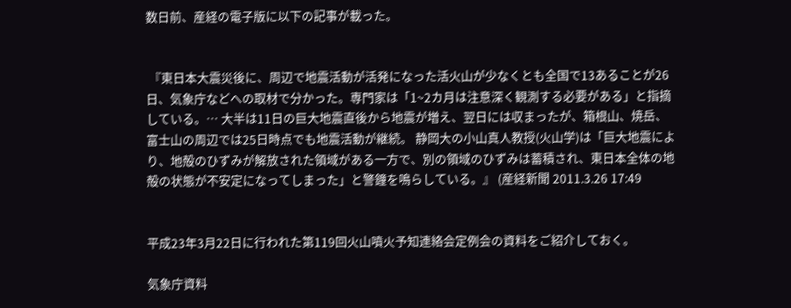数日前、産経の電子版に以下の記事が載った。


 『東日本大震災後に、周辺で地震活動が活発になった活火山が少なくとも全国で13あることが26日、気象庁などへの取材で分かった。専門家は「1~2カ月は注意深く観測する必要がある」と指摘している。… 大半は11日の巨大地震直後から地震が増え、翌日には収まったが、箱根山、焼岳、富士山の周辺では25日時点でも地震活動が継続。 静岡大の小山真人教授(火山学)は「巨大地震により、地殻のひずみが解放された領域がある一方で、別の領域のひずみは蓄積され、東日本全体の地殻の状態が不安定になってしまった」と警鐘を鳴らしている。』 (産経新聞 2011.3.26 17:49


平成23年3月22日に行われた第119回火山噴火予知連絡会定例会の資料をご紹介しておく。

気象庁資料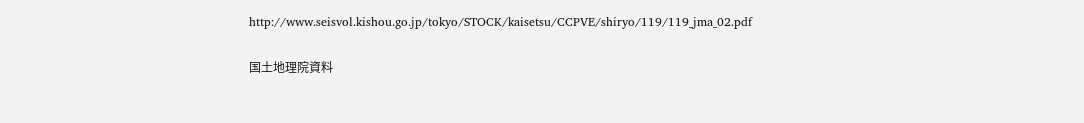http://www.seisvol.kishou.go.jp/tokyo/STOCK/kaisetsu/CCPVE/shiryo/119/119_jma_02.pdf

国土地理院資料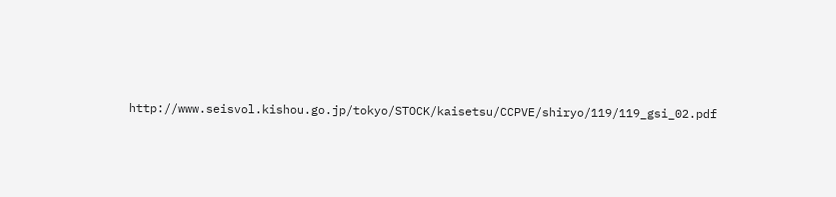http://www.seisvol.kishou.go.jp/tokyo/STOCK/kaisetsu/CCPVE/shiryo/119/119_gsi_02.pdf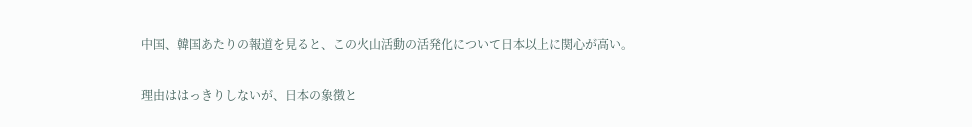中国、韓国あたりの報道を見ると、この火山活動の活発化について日本以上に関心が高い。

理由ははっきりしないが、日本の象徴と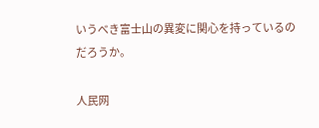いうべき富士山の異変に関心を持っているのだろうか。

人民网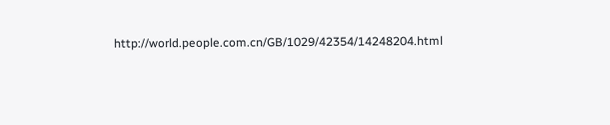http://world.people.com.cn/GB/1029/42354/14248204.html